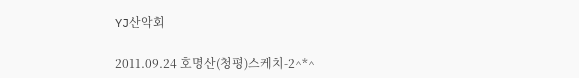YJ산악회

2011.09.24 호명산(청평)스케치-2^*^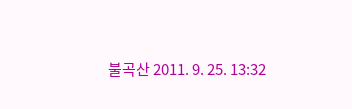불곡산 2011. 9. 25. 13:32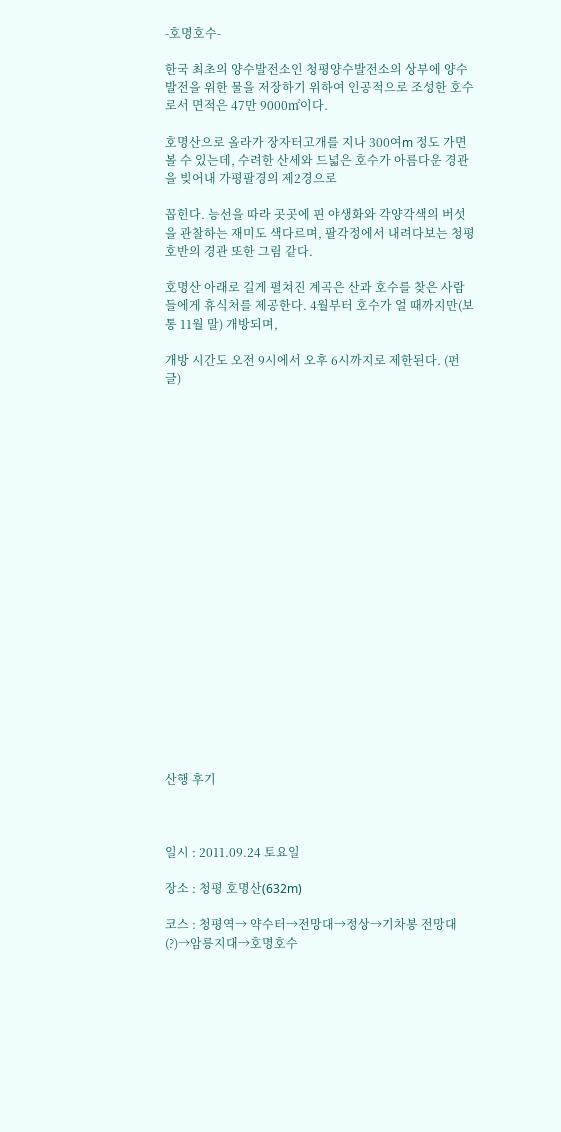-호명호수-

한국 최초의 양수발전소인 청평양수발전소의 상부에 양수발전을 위한 물을 저장하기 위하여 인공적으로 조성한 호수로서 면적은 47만 9000㎡이다.

호명산으로 올라가 장자터고개를 지나 300여m 정도 가면 볼 수 있는데, 수려한 산세와 드넓은 호수가 아름다운 경관을 빚어내 가평팔경의 제2경으로

꼽힌다. 능선을 따라 곳곳에 핀 야생화와 각양각색의 버섯을 관찰하는 재미도 색다르며, 팔각정에서 내려다보는 청평호반의 경관 또한 그림 같다.

호명산 아래로 길게 펼쳐진 계곡은 산과 호수를 찾은 사람들에게 휴식처를 제공한다. 4월부터 호수가 얼 때까지만(보통 11월 말) 개방되며,

개방 시간도 오전 9시에서 오후 6시까지로 제한된다. (펀 글)





















산행 후기



일시 : 2011.09.24 토요일

장소 : 청평 호명산(632m)

코스 : 청평역→ 약수터→전망대→정상→기차봉 전망대(?)→암릉지대→호명호수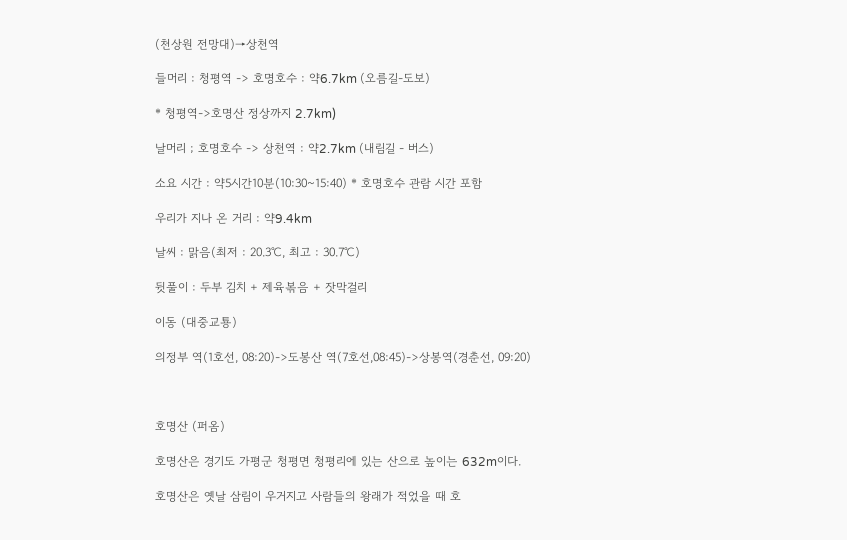(천상원 전망대)→상천역

들머리 : 청평역 -> 호명호수 : 약6.7km (오름길-도보)

* 청평역->호명산 정상까지 2.7km)

날머리 ; 호명호수 -> 상천역 : 약2.7km (내림길 - 버스)

소요 시간 : 약5시간10분(10:30~15:40) * 호명호수 관람 시간 포함

우리가 지나 온 거리 : 약9.4km

날씨 : 맑음(최저 : 20.3℃, 최고 : 30.7℃)

뒷풀이 : 두부 김치 + 제육볶음 + 잣막걸리

이동 (대중교툥)

의정부 역(1호선, 08:20)->도봉산 역(7호선,08:45)->상봉역(경춘선, 09:20)



호명산 (퍼옴)

호명산은 경기도 가평군 청평면 청평리에 있는 산으로 높이는 632m이다.

호명산은 옛날 삼림이 우거지고 사람들의 왕래가 적었을 때 호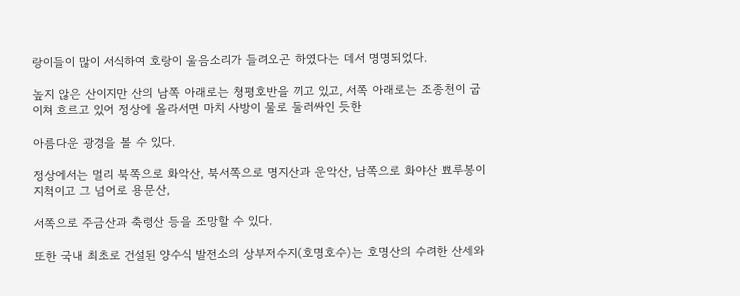랑이들이 많이 서식하여 호랑이 울음소리가 들려오곤 하였다는 데서 명명되었다.

높지 않은 산이지만 산의 남쪽 아래로는 쳥평호반을 끼고 있고, 서쪽 아래로는 조종천이 굽이쳐 흐르고 있어 정상에 올라서면 마치 사방이 물로 둘러싸인 듯한

아름다운 광경을 볼 수 있다.

정상에서는 멀리 북쪽으로 화악산, 북서쪽으로 명지산과 운악산, 남쪽으로 화야산 뾰루봉이 지척이고 그 넘어로 용문산,

서쪽으로 주금산과 축령산 등을 조망할 수 있다.

또한 국내 최초로 건설된 양수식 발전소의 상부저수지(호명호수)는 호명산의 수려한 산세와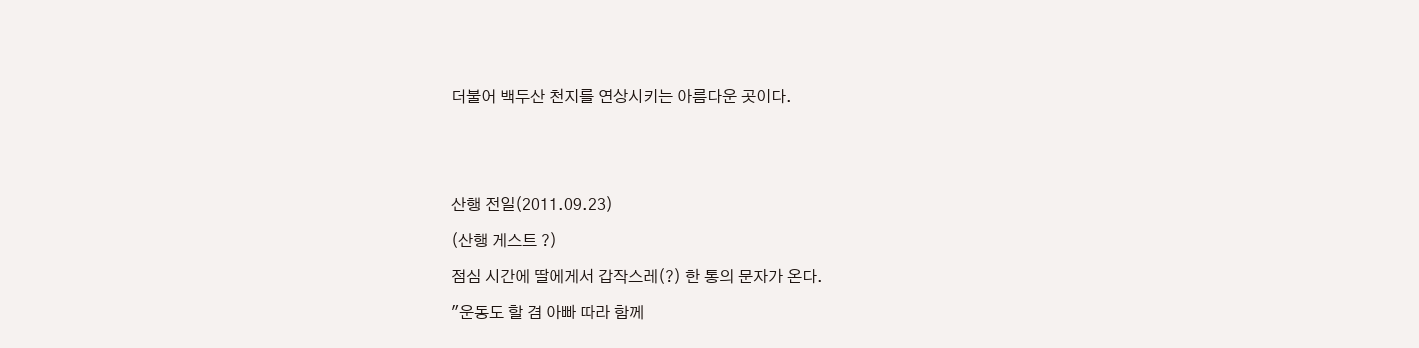더불어 백두산 천지를 연상시키는 아름다운 곳이다.





산행 전일(2011.09.23)

(산행 게스트 ?)

점심 시간에 딸에게서 갑작스레(?) 한 통의 문자가 온다.

"운동도 할 겸 아빠 따라 함께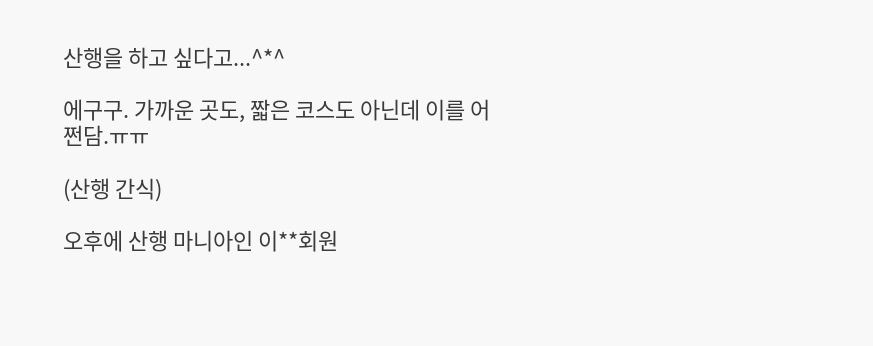산행을 하고 싶다고...^*^

에구구. 가까운 곳도, 짧은 코스도 아닌데 이를 어쩐담.ㅠㅠ

(산행 간식)

오후에 산행 마니아인 이**회원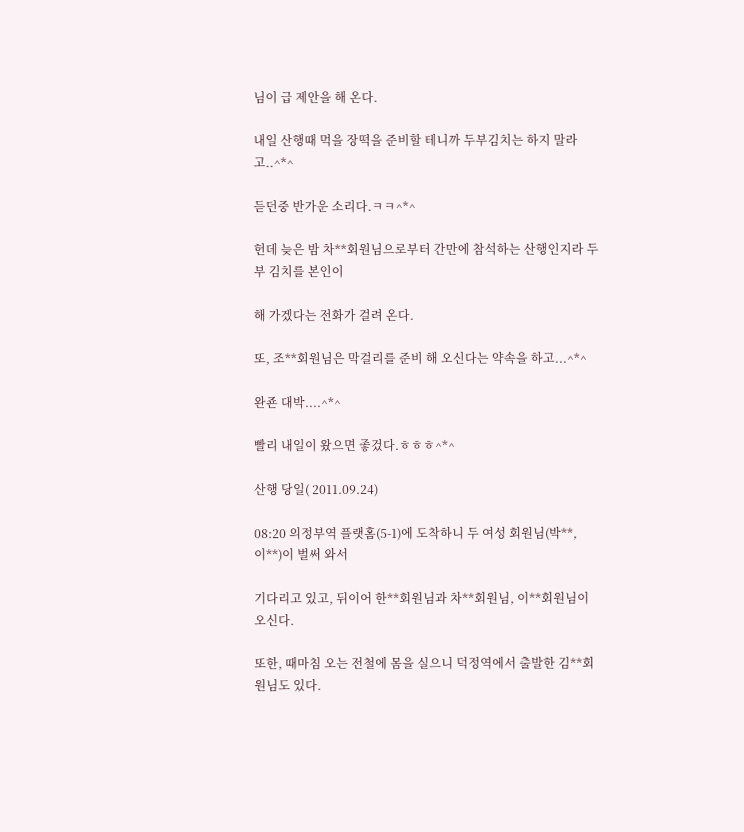님이 급 제안을 해 온다.

내일 산행때 먹을 장떡을 준비할 테니까 두부김치는 하지 말라고..^*^

듣던중 반가운 소리다.ㅋㅋ^*^

헌데 늦은 밤 차**회원님으로부터 간만에 참석하는 산행인지라 두부 김치를 본인이

해 가겠다는 전화가 걸려 온다.

또, 조**회원님은 막걸리를 준비 해 오신다는 약속을 하고...^*^

완죤 대박....^*^

빨리 내일이 왔으면 좋겄다.ㅎㅎㅎ^*^

산행 당일( 2011.09.24)

08:20 의정부역 플랫홈(5-1)에 도착하니 두 여성 회원님(박**,이**)이 벌써 와서

기다리고 있고, 뒤이어 한**회원님과 차**회원님, 이**회원님이 오신다.

또한, 때마침 오는 전철에 몸을 실으니 덕정역에서 출발한 김**회원님도 있다.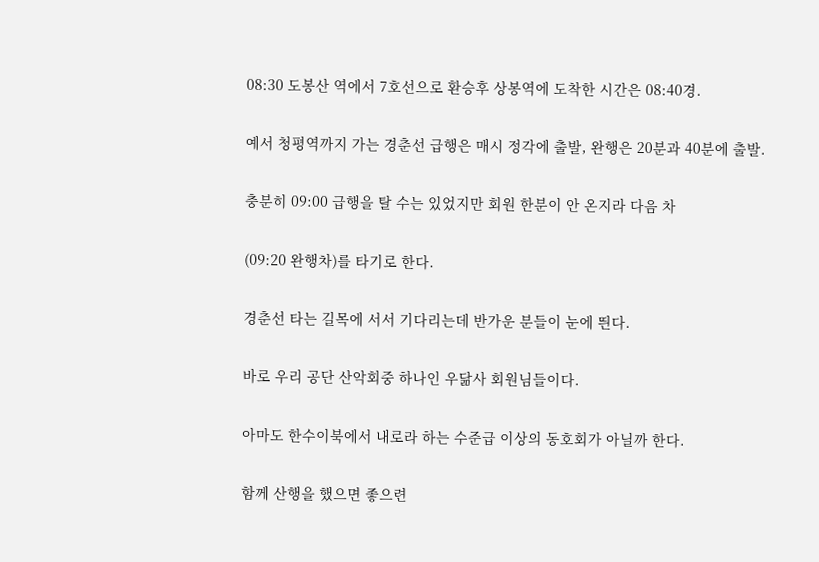08:30 도봉산 역에서 7호선으로 환승후 상봉역에 도착한 시간은 08:40경.

예서 청평역까지 가는 경춘선 급행은 매시 정각에 출발, 완행은 20분과 40분에 출발.

충분히 09:00 급행을 탈 수는 있었지만 회원 한분이 안 온지라 다음 차

(09:20 완행차)를 타기로 한다.

경춘선 타는 길목에 서서 기다리는데 반가운 분들이 눈에 띈다.

바로 우리 공단 산악회중 하나인 우닮사 회원님들이다.

아마도 한수이북에서 내로라 하는 수준급 이상의 동호회가 아닐까 한다.

함께 산행을 했으면 좋으련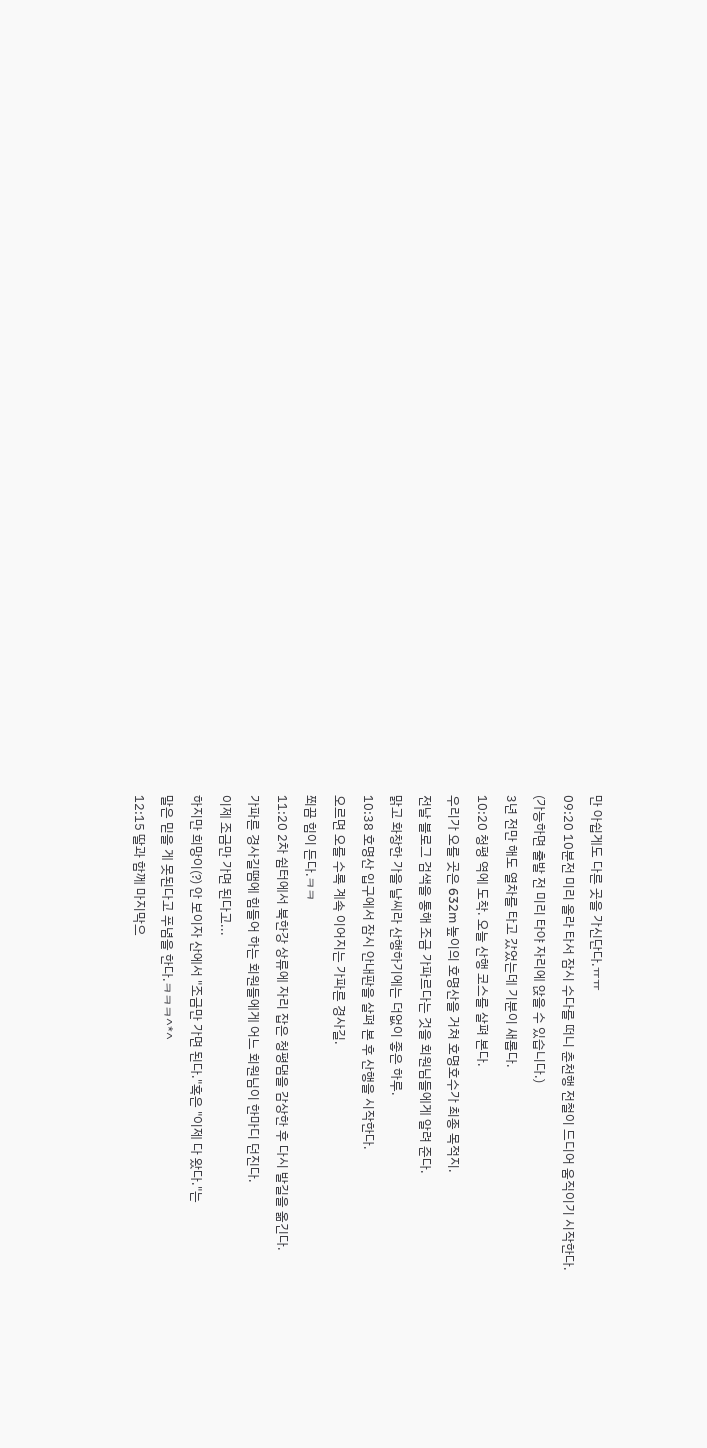만 아쉽게도 다른 곳을 가신단다.ㅠㅠ

09:20 10분전 미리 올라 타서 잠시 수다를 떠니 춘천행 전철이 드디어 움직이기 시작한다.

(가능하면 출발 전 미리 타야 자리에 앉을 수 있습니다.)

3년 전만 해도 열차를 타고 갔었는데 기분이 새롭다.

10:20 청평 역에 도착. 오늘 산행 코스를 살펴 본다.

우리가 오를 곳은 632m 높이의 호명산을 거쳐 호명호수가 최종 목적지.

전날 블로그 검색을 통해 조금 가파르다는 것을 회원님들에게 알려 준다.

맑고 화창한 가을 날씨라 산행하기에는 더없이 좋은 하루.

10:38 호명산 입구에서 잠시 안내판을 살펴 본 후 산행을 시작한다.

오르면 오를 수록 계속 이어지는 가파른 경사길.

쬐끔 힘이 든다.ㅋㅋ

11:20 2차 쉼터에서 북한강 상류에 자리 잡은 청평댐을 감상한 후 다시 발길을 옮긴다.

가파른 경사길땜에 힘들어 하는 회원들에게 어느 회원님이 한마디 던진다.

이제 조금만 가면 된다고...

하지만 희망이(?) 안 보이자 산에서 "조금만 가면 된다."혹은 "이제 다 왔다."는

말은 믿을 게 못된다고 푸념을 한다.ㅋㅋㅋ^*^

12:15 딸과 함께 마지막으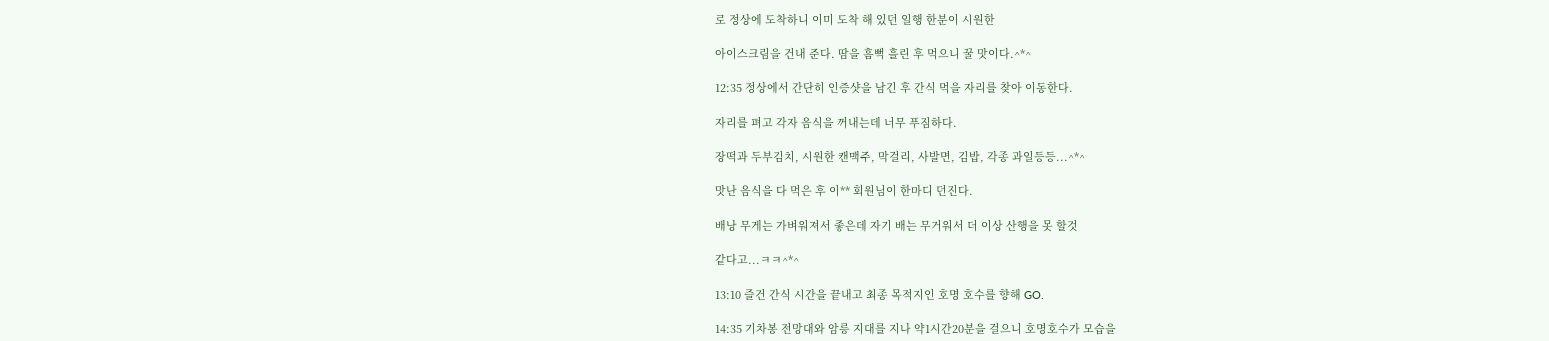로 정상에 도착하니 이미 도착 해 있던 일행 한분이 시원한

아이스크림을 건내 준다. 땀을 흠뻑 흘린 후 먹으니 꿀 맛이다.^*^

12:35 정상에서 간단히 인증샷을 남긴 후 간식 먹을 자리를 찾아 이동한다.

자리를 펴고 각자 음식을 꺼내는데 너무 푸짐하다.

장떡과 두부김치, 시원한 캔맥주, 막걸리, 사발면, 김밥, 각종 과일등등...^*^

맛난 음식을 다 먹은 후 이** 회원님이 한마디 던진다.

배낭 무게는 가벼워져서 좋은데 자기 배는 무거워서 더 이상 산행을 못 할것

같다고...ㅋㅋ^*^

13:10 즐건 간식 시간을 끝내고 최종 목적지인 호명 호수를 향해 GO.

14:35 기차봉 전망대와 암릉 지대를 지나 약1시간20분을 걸으니 호명호수가 모습을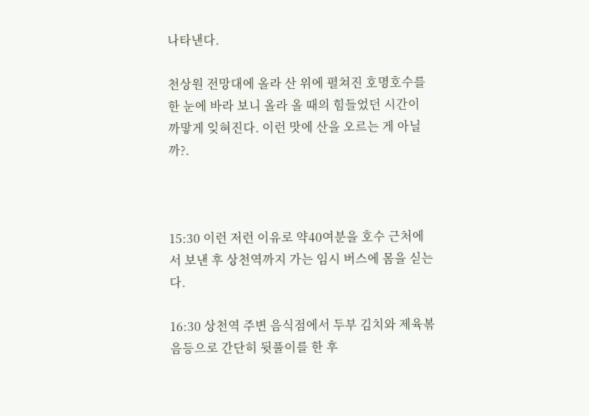나타낸다.

천상원 전망대에 올라 산 위에 펼쳐진 호명호수를 한 눈에 바라 보니 올라 올 때의 힘들었던 시간이 까맣게 잊혀진다. 이런 맛에 산을 오르는 게 아닐까?.



15:30 이런 저런 이유로 약40여분을 호수 근처에서 보낸 후 상천역까지 가는 임시 버스에 몸을 싣는다.

16:30 상천역 주변 음식점에서 두부 김치와 제육볶음등으로 간단히 뒷풀이를 한 후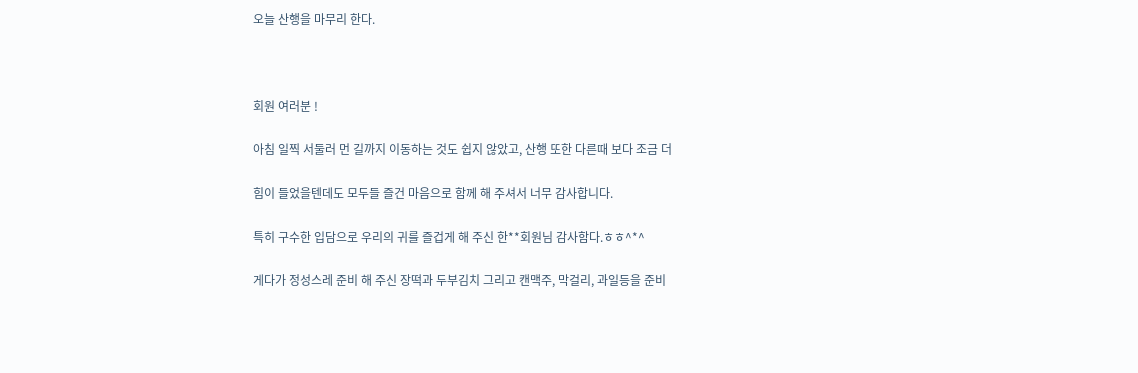오늘 산행을 마무리 한다.



회원 여러분 !

아침 일찍 서둘러 먼 길까지 이동하는 것도 쉽지 않았고, 산행 또한 다른때 보다 조금 더

힘이 들었을텐데도 모두들 즐건 마음으로 함께 해 주셔서 너무 감사합니다.

특히 구수한 입담으로 우리의 귀를 즐겁게 해 주신 한**회원님 감사함다.ㅎㅎ^*^

게다가 정성스레 준비 해 주신 장떡과 두부김치 그리고 캔맥주, 막걸리, 과일등을 준비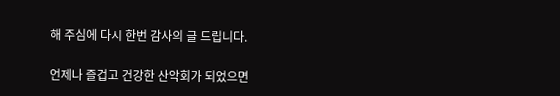해 주심에 다시 한번 감사의 글 드립니다.

언제나 즐겁고 건강한 산악회가 되었으면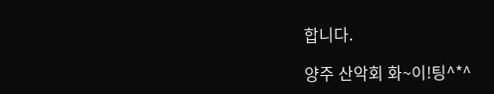합니다.

양주 산악회 화~이!팅^*^